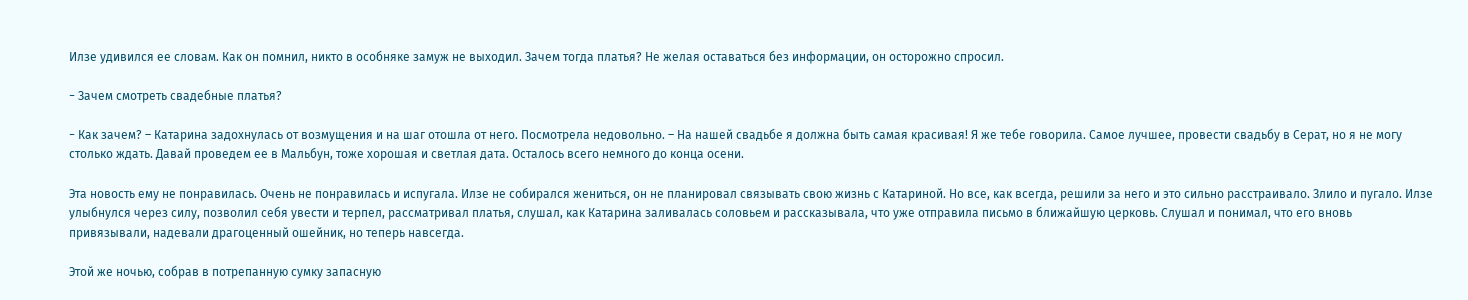Илзе удивился ее словам. Как он помнил, никто в особняке замуж не выходил. Зачем тогда платья? Не желая оставаться без информации, он осторожно спросил.

− Зачем смотреть свадебные платья?

− Как зачем? – Катарина задохнулась от возмущения и на шаг отошла от него. Посмотрела недовольно. – На нашей свадьбе я должна быть самая красивая! Я же тебе говорила. Самое лучшее, провести свадьбу в Серат, но я не могу столько ждать. Давай проведем ее в Мальбун, тоже хорошая и светлая дата. Осталось всего немного до конца осени.

Эта новость ему не понравилась. Очень не понравилась и испугала. Илзе не собирался жениться, он не планировал связывать свою жизнь с Катариной. Но все, как всегда, решили за него и это сильно расстраивало. Злило и пугало. Илзе улыбнулся через силу, позволил себя увести и терпел, рассматривал платья, слушал, как Катарина заливалась соловьем и рассказывала, что уже отправила письмо в ближайшую церковь. Слушал и понимал, что его вновь привязывали, надевали драгоценный ошейник, но теперь навсегда.

Этой же ночью, собрав в потрепанную сумку запасную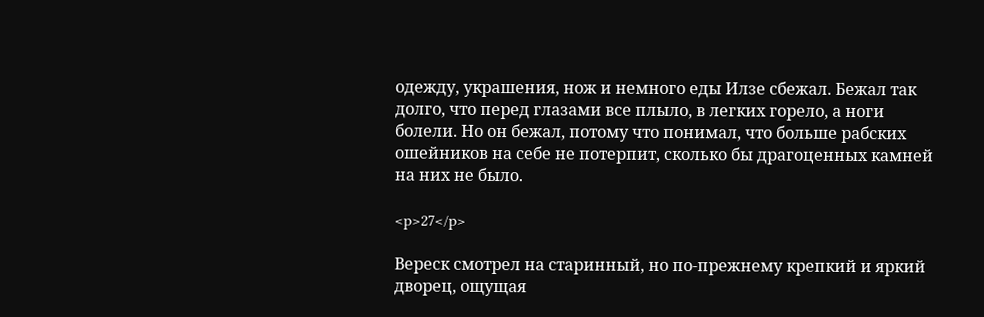одежду, украшения, нож и немного еды Илзе сбежал. Бежал так долго, что перед глазами все плыло, в легких горело, а ноги болели. Но он бежал, потому что понимал, что больше рабских ошейников на себе не потерпит, сколько бы драгоценных камней на них не было.

<p>27</p>

Вереск смотрел на старинный, но по-прежнему крепкий и яркий дворец, ощущая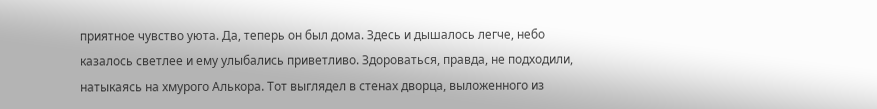приятное чувство уюта. Да, теперь он был дома. Здесь и дышалось легче, небо казалось светлее и ему улыбались приветливо. Здороваться, правда, не подходили, натыкаясь на хмурого Алькора. Тот выглядел в стенах дворца, выложенного из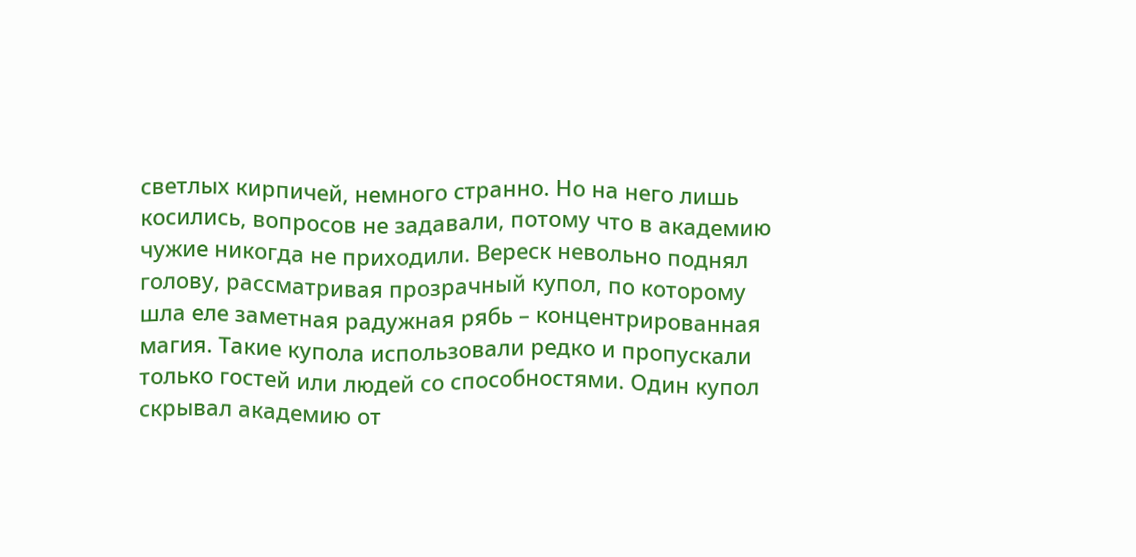светлых кирпичей, немного странно. Но на него лишь косились, вопросов не задавали, потому что в академию чужие никогда не приходили. Вереск невольно поднял голову, рассматривая прозрачный купол, по которому шла еле заметная радужная рябь – концентрированная магия. Такие купола использовали редко и пропускали только гостей или людей со способностями. Один купол скрывал академию от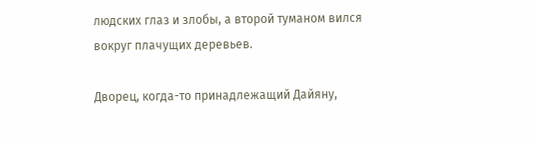людских глаз и злобы, а второй туманом вился вокруг плачущих деревьев.

Дворец, когда-то принадлежащий Дайяну,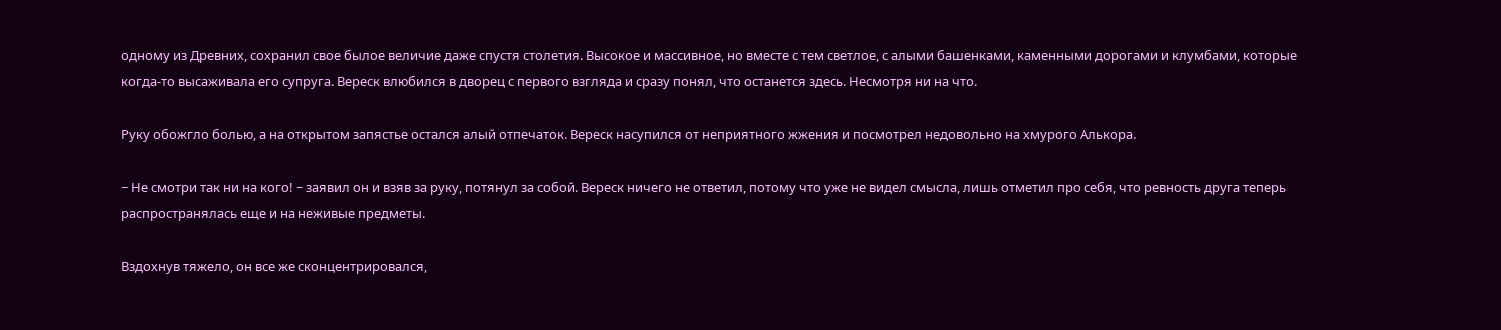одному из Древних, сохранил свое былое величие даже спустя столетия. Высокое и массивное, но вместе с тем светлое, с алыми башенками, каменными дорогами и клумбами, которые когда-то высаживала его супруга. Вереск влюбился в дворец с первого взгляда и сразу понял, что останется здесь. Несмотря ни на что.

Руку обожгло болью, а на открытом запястье остался алый отпечаток. Вереск насупился от неприятного жжения и посмотрел недовольно на хмурого Алькора.

− Не смотри так ни на кого! − заявил он и взяв за руку, потянул за собой. Вереск ничего не ответил, потому что уже не видел смысла, лишь отметил про себя, что ревность друга теперь распространялась еще и на неживые предметы.

Вздохнув тяжело, он все же сконцентрировался,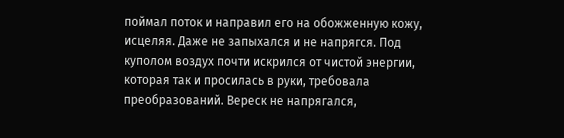поймал поток и направил его на обожженную кожу, исцеляя. Даже не запыхался и не напрягся. Под куполом воздух почти искрился от чистой энергии, которая так и просилась в руки, требовала преобразований. Вереск не напрягался,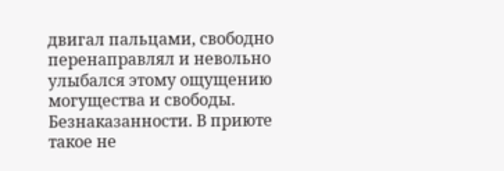двигал пальцами, свободно перенаправлял и невольно улыбался этому ощущению могущества и свободы. Безнаказанности. В приюте такое не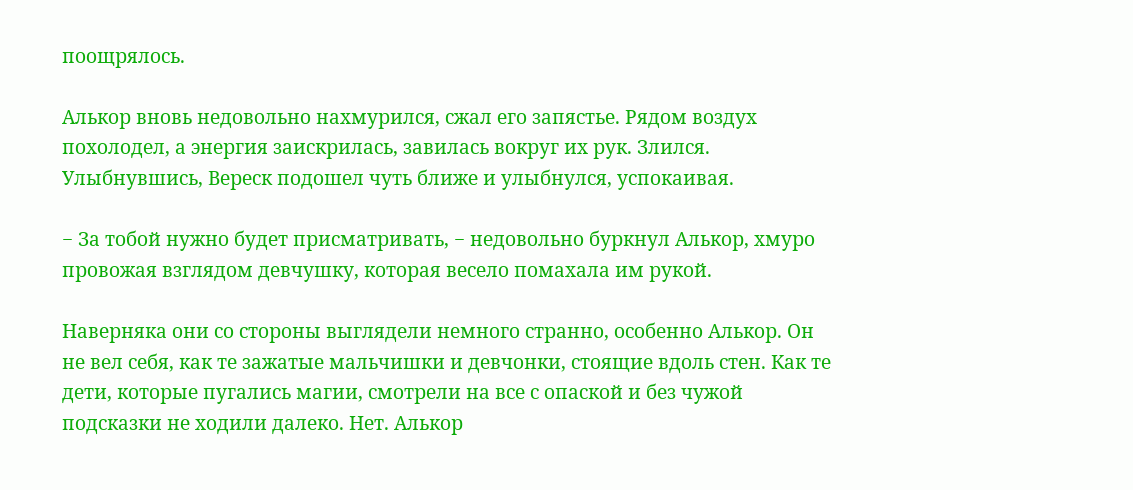поощрялось.

Алькор вновь недовольно нахмурился, сжал его запястье. Рядом воздух похолодел, а энергия заискрилась, завилась вокруг их рук. Злился. Улыбнувшись, Вереск подошел чуть ближе и улыбнулся, успокаивая.

− За тобой нужно будет присматривать, − недовольно буркнул Алькор, хмуро провожая взглядом девчушку, которая весело помахала им рукой.

Наверняка они со стороны выглядели немного странно, особенно Алькор. Он не вел себя, как те зажатые мальчишки и девчонки, стоящие вдоль стен. Как те дети, которые пугались магии, смотрели на все с опаской и без чужой подсказки не ходили далеко. Нет. Алькор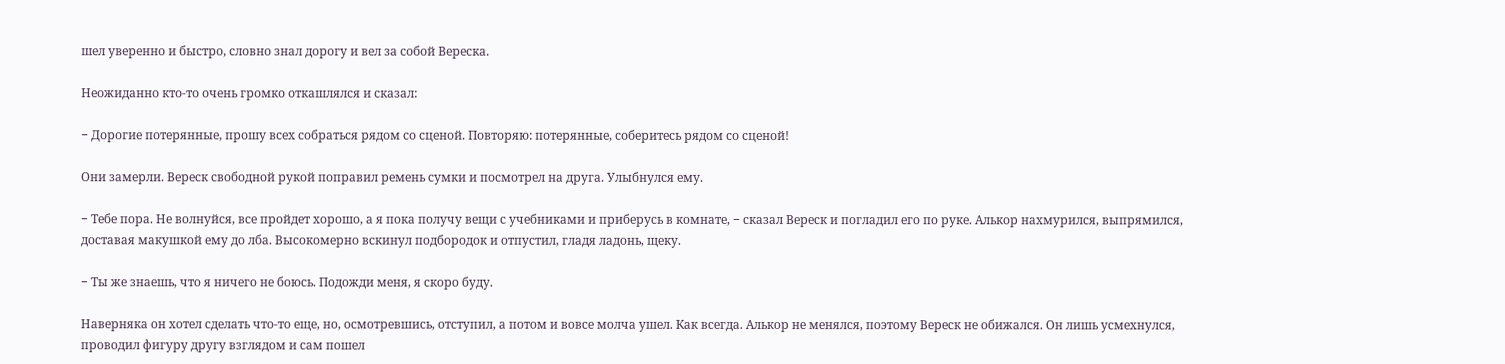шел уверенно и быстро, словно знал дорогу и вел за собой Вереска.

Неожиданно кто-то очень громко откашлялся и сказал:

− Дорогие потерянные, прошу всех собраться рядом со сценой. Повторяю: потерянные, соберитесь рядом со сценой!

Они замерли. Вереск свободной рукой поправил ремень сумки и посмотрел на друга. Улыбнулся ему.

− Тебе пора. Не волнуйся, все пройдет хорошо, а я пока получу вещи с учебниками и приберусь в комнате, − сказал Вереск и погладил его по руке. Алькор нахмурился, выпрямился, доставая макушкой ему до лба. Высокомерно вскинул подбородок и отпустил, гладя ладонь, щеку.

− Ты же знаешь, что я ничего не боюсь. Подожди меня, я скоро буду.

Наверняка он хотел сделать что-то еще, но, осмотревшись, отступил, а потом и вовсе молча ушел. Как всегда. Алькор не менялся, поэтому Вереск не обижался. Он лишь усмехнулся, проводил фигуру другу взглядом и сам пошел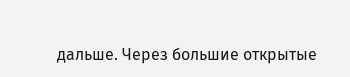дальше. Через большие открытые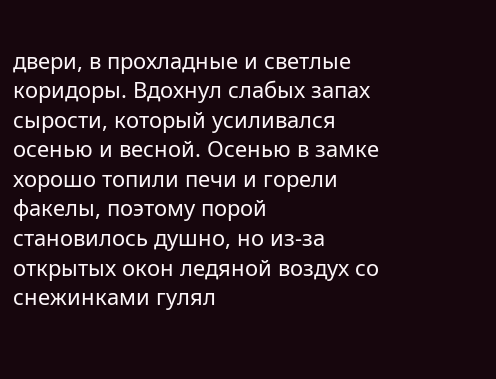двери, в прохладные и светлые коридоры. Вдохнул слабых запах сырости, который усиливался осенью и весной. Осенью в замке хорошо топили печи и горели факелы, поэтому порой становилось душно, но из-за открытых окон ледяной воздух со снежинками гулял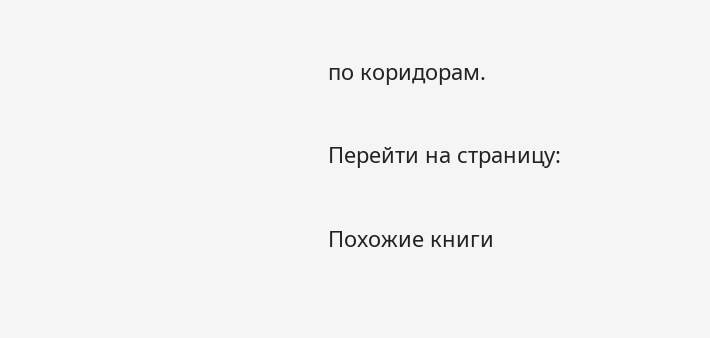по коридорам.

Перейти на страницу:

Похожие книги